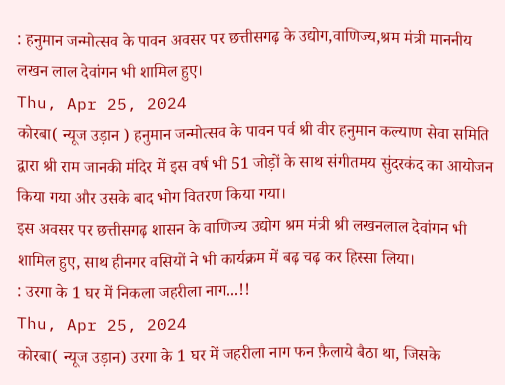: हनुमान जन्मोत्सव के पावन अवसर पर छत्तीसगढ़ के उद्योग,वाणिज्य,श्रम मंत्री माननीय लखन लाल देवांगन भी शामिल हुए।
Thu, Apr 25, 2024
कोरबा( न्यूज उड़ान ) हनुमान जन्मोत्सव के पावन पर्व श्री वीर हनुमान कल्याण सेवा समिति द्वारा श्री राम जानकी मंदिर में इस वर्ष भी 51 जोड़ों के साथ संगीतमय सुंदरकंद का आयोजन किया गया और उसके बाद भोग वितरण किया गया।
इस अवसर पर छत्तीसगढ़ शासन के वाणिज्य उद्योग श्रम मंत्री श्री लखनलाल देवांगन भी शामिल हुए, साथ हीनगर वसियों ने भी कार्यक्रम में बढ़ चढ़ कर हिस्सा लिया।
: उरगा के 1 घर में निकला जहरीला नाग...!!
Thu, Apr 25, 2024
कोरबा( न्यूज उड़ान) उरगा के 1 घर में जहरीला नाग फन फ़ैलाये बैठा था, जिसके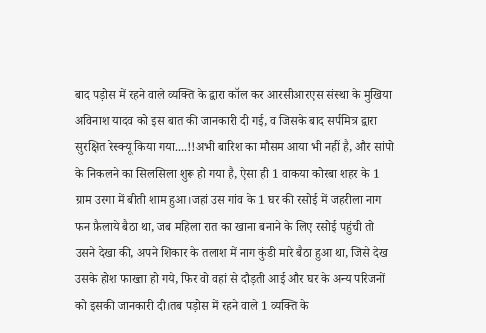बाद पड़ोस में रहने वाले व्यक्ति के द्वारा कॉल कर आरसीआरएस संस्था के मुखिया अविनाश यादव को इस बात की जानकारी दी गई, व जिसके बाद सर्पमित्र द्वारा सुरक्षित रेस्क्यू किया गया....!!अभी बारिश का मौसम आया भी नहीं है, और सांपो के निकलने का सिलसिला शुरू हो गया है, ऐसा ही 1 वाकया कोरबा शहर के 1 ग्राम उरगा में बीती शाम हुआ।जहां उस गांव के 1 घर की रसोई में जहरीला नाग फन फ़ैलाये बैठा था, जब महिला रात का खाना बनाने के लिए रसोई पहुंची तो उसने देखा की, अपने शिकार के तलाश में नाग कुंडी मारे बैठा हुआ था, जिसे देख उसके होश फाख्ता हो गये, फिर वो वहां से दौड़ती आई और घर के अन्य परिजनों को इसकी जानकारी दी।तब पड़ोस में रहने वाले 1 व्यक्ति के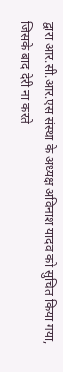द्वारा आर.सी.आर.एस संस्था के अध्यक्ष अविनाश यादव को सुचित किया गया, जिसके बाद देरी ना करते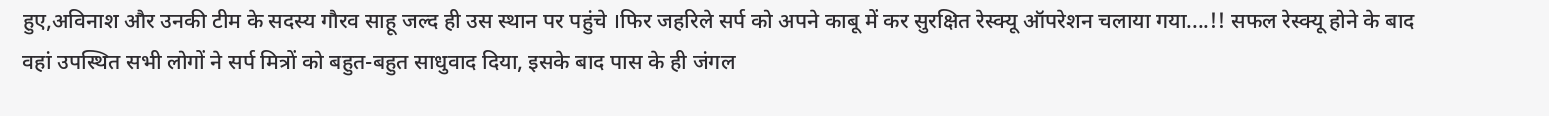हुए,अविनाश और उनकी टीम के सदस्य गौरव साहू जल्द ही उस स्थान पर पहुंचे ।फिर जहरिले सर्प को अपने काबू में कर सुरक्षित रेस्क्यू ऑपरेशन चलाया गया....!! सफल रेस्क्यू होने के बाद वहां उपस्थित सभी लोगों ने सर्प मित्रों को बहुत-बहुत साधुवाद दिया, इसके बाद पास के ही जंगल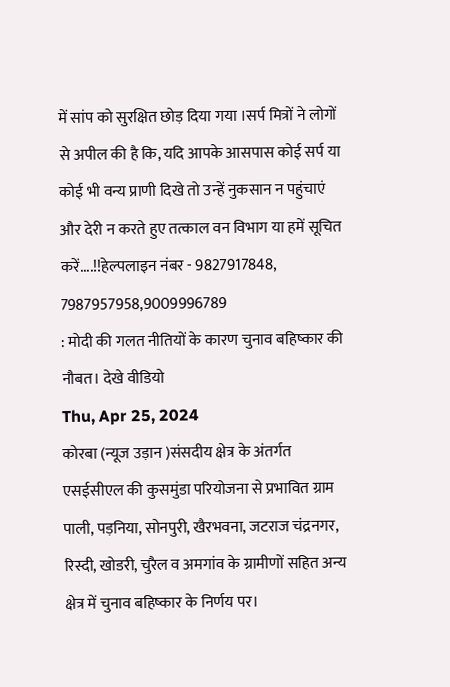में सांप को सुरक्षित छोड़ दिया गया ।सर्प मित्रों ने लोगों से अपील की है कि, यदि आपके आसपास कोई सर्प या कोई भी वन्य प्राणी दिखे तो उन्हें नुकसान न पहुंचाएं और देरी न करते हुए तत्काल वन विभाग या हमें सूचित करें....!!हेल्पलाइन नंबर - 9827917848,
7987957958,9009996789
: मोदी की गलत नीतियों के कारण चुनाव बहिष्कार की नौबत। देखे वीडियो
Thu, Apr 25, 2024
कोरबा (न्यूज उड़ान )संसदीय क्षेत्र के अंतर्गत एसईसीएल की कुसमुंडा परियोजना से प्रभावित ग्राम पाली, पड़निया, सोनपुरी, खैरभवना, जटराज चंद्रनगर, रिस्दी, खोडरी, चुरैल व अमगांव के ग्रामीणों सहित अन्य क्षेत्र में चुनाव बहिष्कार के निर्णय पर।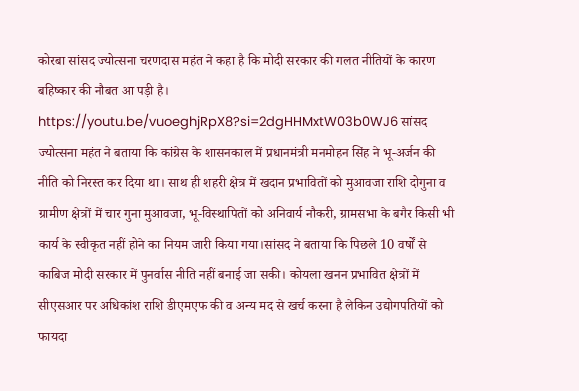कोरबा सांसद ज्योत्सना चरणदास महंत ने कहा है कि मोदी सरकार की गलत नीतियों के कारण बहिष्कार की नौबत आ पड़ी है। https://youtu.be/vuoeghjRpX8?si=2dgHHMxtW03b0WJ6 सांसद ज्योत्सना महंत ने बताया कि कांग्रेस के शासनकाल में प्रधानमंत्री मनमोहन सिंह ने भू-अर्जन की नीति को निरस्त कर दिया था। साथ ही शहरी क्षेत्र में खदान प्रभावितों को मुआवजा राशि दोगुना व ग्रामीण क्षेत्रों में चार गुना मुआवजा, भू-विस्थापितों को अनिवार्य नौकरी, ग्रामसभा के बगैर किसी भी कार्य के स्वीकृत नहीं होने का नियम जारी किया गया।सांसद ने बताया कि पिछले 10 वर्षों से काबिज मोदी सरकार में पुनर्वास नीति नहीं बनाई जा सकी। कोयला खनन प्रभावित क्षेत्रों में सीएसआर पर अधिकांश राशि डीएमएफ की व अन्य मद से खर्च करना है लेकिन उद्योगपतियों को फायदा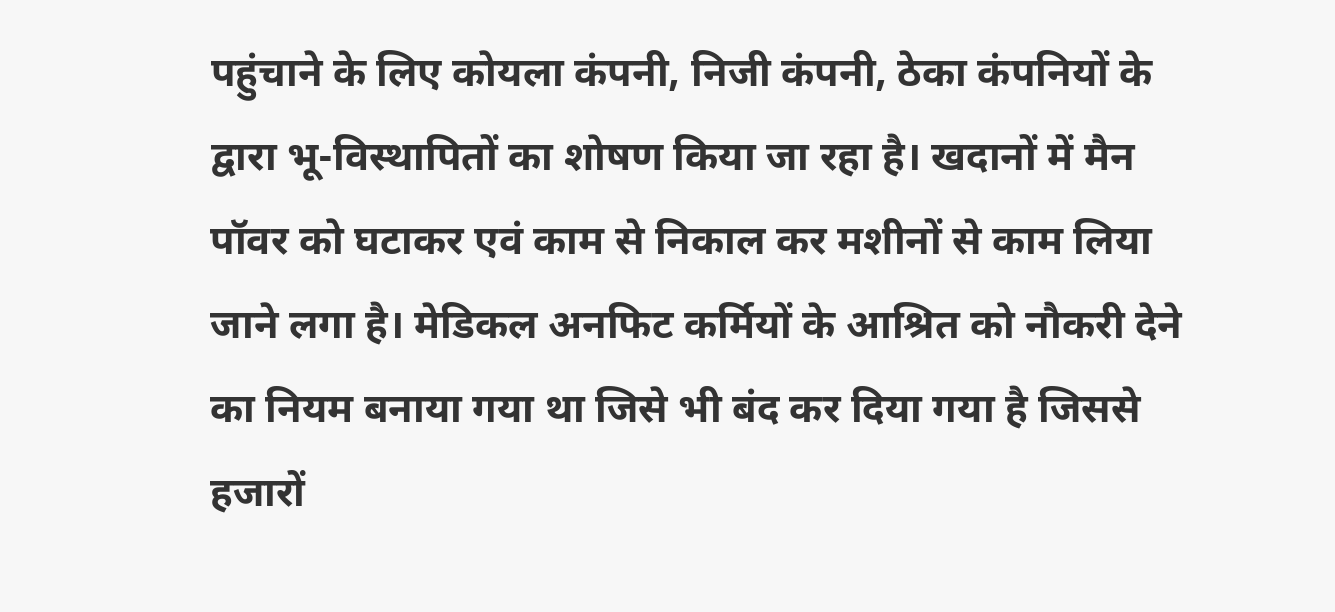पहुंचाने के लिए कोयला कंपनी, निजी कंपनी, ठेका कंपनियों के द्वारा भू-विस्थापितों का शोषण किया जा रहा है। खदानों में मैन पॉवर को घटाकर एवं काम से निकाल कर मशीनों से काम लिया जाने लगा है। मेडिकल अनफिट कर्मियों के आश्रित को नौकरी देने का नियम बनाया गया था जिसे भी बंद कर दिया गया है जिससे हजारों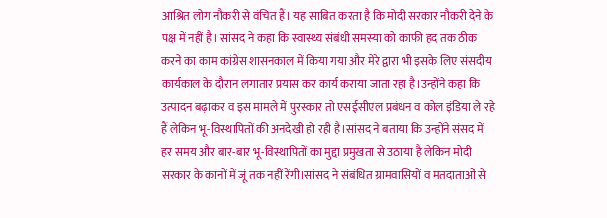आश्रित लोग नौकरी से वंचित हैं। यह साबित करता है कि मोदी सरकार नौकरी देने के पक्ष में नहीं है। सांसद ने कहा कि स्वास्थ्य संबंधी समस्या को काफी हद तक ठीक करने का काम कांग्रेस शासनकाल में किया गया और मेरे द्वारा भी इसके लिए संसदीय कार्यकाल के दौरान लगातार प्रयास कर कार्य कराया जाता रहा है।उन्होंने कहा कि उत्पादन बढ़ाकर व इस मामले में पुरस्कार तो एसईसीएल प्रबंधन व कोल इंडिया ले रहे हैं लेकिन भू-विस्थापितों की अनदेखी हो रही है।सांसद ने बताया कि उन्होंने संसद में हर समय और बार-बार भू-विस्थापितों का मुद्दा प्रमुखता से उठाया है लेकिन मोदी सरकार के कानों में जूं तक नहीं रेंगी।सांसद ने संबंधित ग्रामवासियों व मतदाताओं से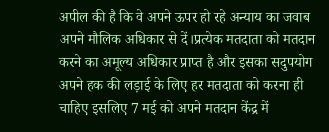अपील की है कि वे अपने ऊपर हो रहे अन्याय का जवाब अपने मौलिक अधिकार से दें।प्रत्येक मतदाता को मतदान करने का अमूल्य अधिकार प्राप्त है और इसका सदुपयोग अपने हक की लड़ाई के लिए हर मतदाता को करना ही चाहिए इसलिए 7 मई को अपने मतदान केंद्र में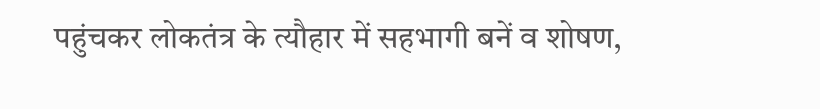पहुंचकर लोकतंत्र के त्यौहार में सहभागी बनें व शोषण,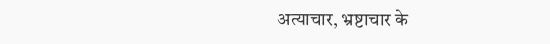अत्याचार, भ्रष्टाचार के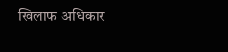खिलाफ अधिकार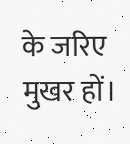के जरिए मुखर हों।